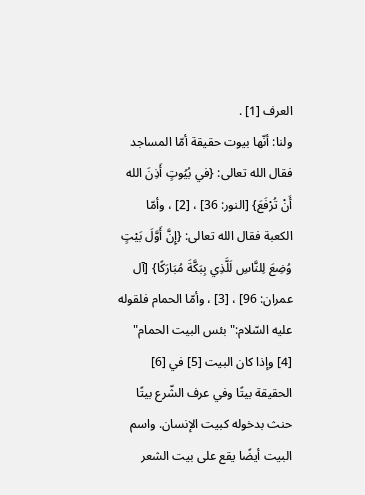العرف [1] .
ولنا: أنّها بيوت حقيقة أمّا المساجد فقال الله تعالى: {في بُيُوتٍ أَذِنَ الله أَنْ تُرْفَعَ} [النور: 36] ، [2] ، وأمّا الكعبة فقال الله تعالى: {إِنَّ أَوَّلَ بَيْتٍ وُضِعَ لِلنَّاسِ لَلَّذِي بِبَكَّةَ مُبَارَكًا} [آل عمران: 96] ، [3] ، وأمّا الحمام فلقوله عليه السّلام:"بئس البيت الحمام" [4] وإذا كان البيت [5] في [6] الحقيقة بيتًا وفي عرف الشّرع بيتًا حنث بدخوله كبيت الإنسان. واسم البيت أيضًا يقع على بيت الشعر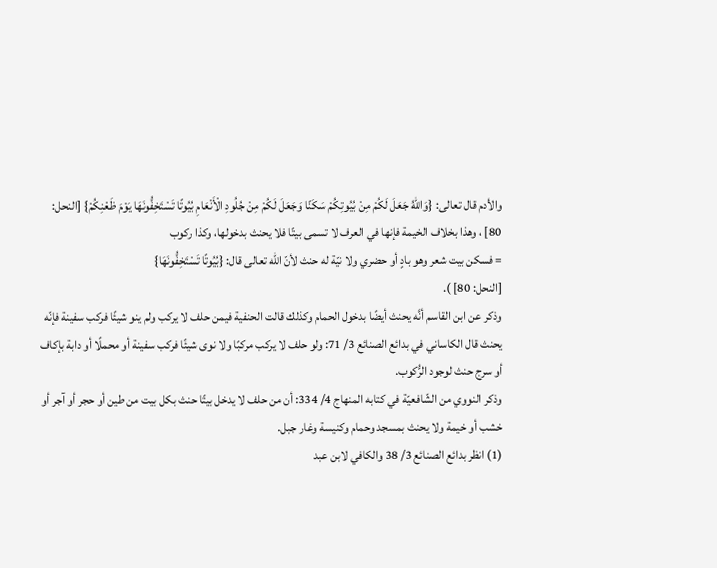والأدم قال تعالى: {وَاللهُ جَعَلَ لَكُمْ مِنْ بُيُوتِكُمْ سَكَنًا وَجَعَلَ لَكُمْ مِنْ جُلُودِ الْأَنْعَامِ بُيُوتًا تَسْتَخِفُّونَهَا يَوْمَ ظَعْنِكُمْ} [النحل: 80] ، وهذا بخلاف الخيمة فإنها في العرف لا تسمى بيتًا فلا يحنث بدخولها، وكذا ركوب
= فسكن بيت شعر وهو بادٍ أو حضري ولا نيّة له حنث لأنّ الله تعالى قال: {بُيُوتًا تَسْتَخِفُّونَهَا}
[النحل: 80] ).
وذكر عن ابن القاسم أنَّه يحنث أيضًا بدخول الحمام وكذلك قالت الحنفية فيمن حلف لا يركب ولم ينو شيئًا فركب سفينة فإنّه يحنث قال الكاساني في بدائع الصنائع 3/ 71: ولو حلف لا يركب مركبًا ولا نوى شيئًا فركب سفينة أو محملًا أو دابة بإكاف أو سرج حنث لوجود الرُّكوب.
وذكر النووي من الشّافعيّة في كتابه المنهاج 4/ 334: أن من حلف لا يدخل بيتًا حنث بكل بيت من طين أو حجر أو آجر أو خشب أو خيمة ولا يحنث بمسجد وحمام وكنيسة وغار جبل.
(1) انظر بدائع الصنائع 3/ 38 والكافي لابن عبد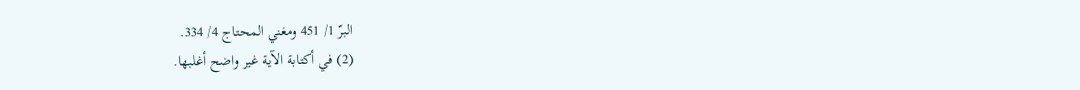البرّ 1/ 451 ومغني المحتاج 4/ 334.
(2) في أكتابة الآية غير واضح أغلبها.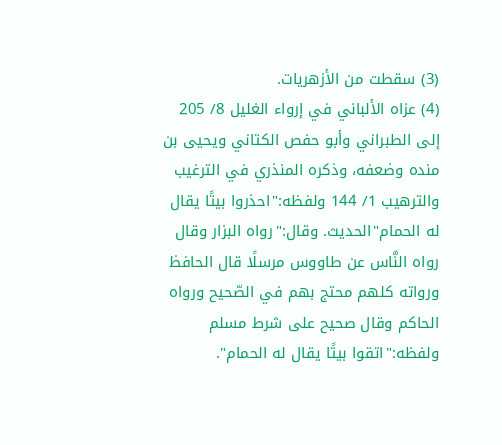(3) سقطت من الأزهريات.
(4) عزاه الألباني في إرواء الغليل 8/ 205 إلى الطبراني وأبو حفص الكتاني ويحيى بن منده وضعفه، وذكره المنذري في الترغيب والترهيب 1/ 144 ولفظه:"احذروا بيتًا يقال له الحمام"الحديث. وقال:"رواه البزار وقال رواه النَّاس عن طاووس مرسلًا قال الحافظ ورواته كلهم محتج بهم في الصّحيح ورواه الحاكم وقال صحيح على شرط مسلم ولفظه:"اتقوا بيتًا يقال له الحمام".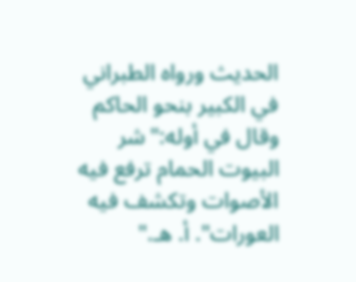الحديث ورواه الطبراني في الكبير بنحو الحاكم وقال في أوله:"شر البيوت الحمام ترفع فيه الأصوات وتكشف فيه العورات". أ. هـ."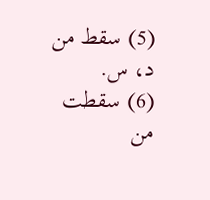(5) سقط من د، س.
(6) سقطت من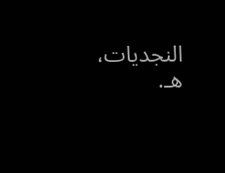النجديات، هـ.